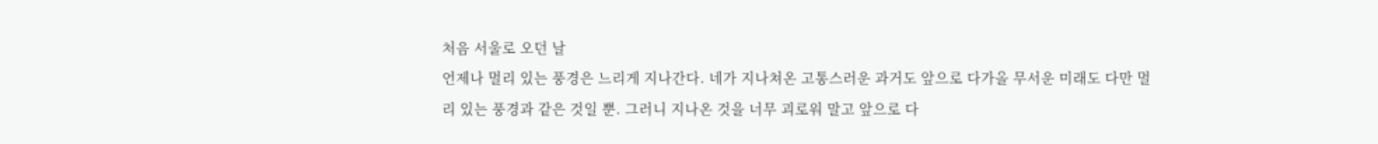처음 서울로 오던 날
언제나 멀리 있는 풍경은 느리게 지나간다. 네가 지나쳐온 고통스러운 과거도 앞으로 다가올 무서운 미래도 다만 멀리 있는 풍경과 같은 것일 뿐. 그러니 지나온 것을 너무 괴로워 말고 앞으로 다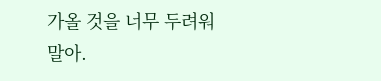가올 것을 너무 두려워 말아.